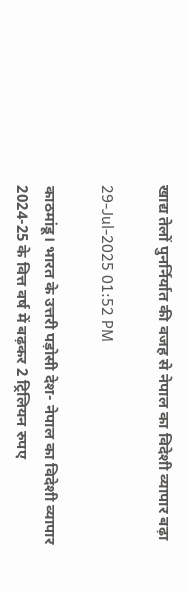खाद्य तेलों पुनर्निर्यात की वजह से नेपाल का विदेशी व्यापार बढ़ा

29-Jul-2025 01:52 PM

काठमांडू। भारत के उत्तरी पड़ोसी देश- नेपाल का विदेशी व्यापार 2024-25 के वित्त वर्ष में बढ़कर 2 ट्रिलियन रुपए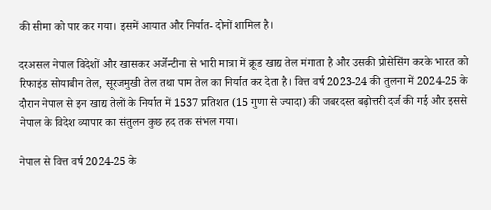की सीमा को पार कर गया। इसमें आयात और निर्यात- दोनों शामिल है।

दरअसल नेपाल विदेशों और खासकर अर्जेन्टीना से भारी मात्रा में क्रूड खाद्य तेल मंगाता है और उसकी प्रोसेसिंग करके भारत को रिफाइंड सोयाबीन तेल, सूरजमुखी तेल तथा पाम तेल का निर्यात कर देता है। वित्त वर्ष 2023-24 की तुलना में 2024-25 के दौरान नेपाल से इन खाद्य तेलों के निर्यात में 1537 प्रतिशत (15 गुणा से ज्यादा) की जबरदस्त बढ़ोत्तरी दर्ज की गई और इससे नेपाल के विदेश व्यापार का संतुलन कुछ हद तक संभल गया।

नेपाल से वित्त वर्ष 2024-25 के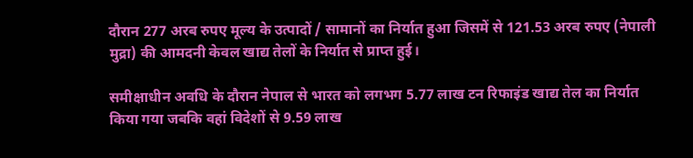दौरान 277 अरब रुपए मूल्य के उत्पादों / सामानों का निर्यात हुआ जिसमें से 121.53 अरब रुपए (नेपाली मुद्रा) की आमदनी केवल खाद्य तेलों के निर्यात से प्राप्त हुई।

समीक्षाधीन अवधि के दौरान नेपाल से भारत को लगभग 5.77 लाख टन रिफाइंड खाद्य तेल का निर्यात किया गया जबकि वहां विदेशों से 9.59 लाख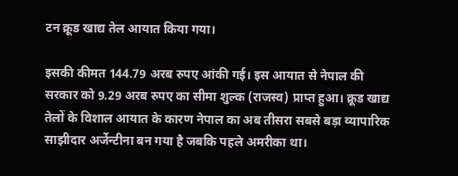टन क्रूड खाद्य तेल आयात किया गया।

इसकी कीमत 144.79 अरब रुपए आंकी गई। इस आयात से नेपाल की सरकार को 9.29 अरब रुपए का सीमा शुल्क (राजस्व) प्राप्त हुआ। क्रूड खाद्य तेलों के विशाल आयात के कारण नेपाल का अब तीसरा सबसे बड़ा व्यापारिक साझीदार अर्जेन्टीना बन गया है जबकि पहले अमरीका था।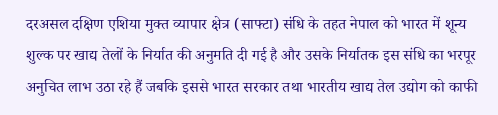दरअसल दक्षिण एशिया मुक्त व्यापार क्षेत्र (साफ्टा) संधि के तहत नेपाल को भारत में शून्य शुल्क पर खाद्य तेलों के निर्यात की अनुमति दी गई है और उसके निर्यातक इस संधि का भरपूर अनुचित लाभ उठा रहे हैं जबकि इससे भारत सरकार तथा भारतीय खाद्य तेल उद्योग को काफी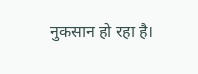नुकसान हो रहा है।